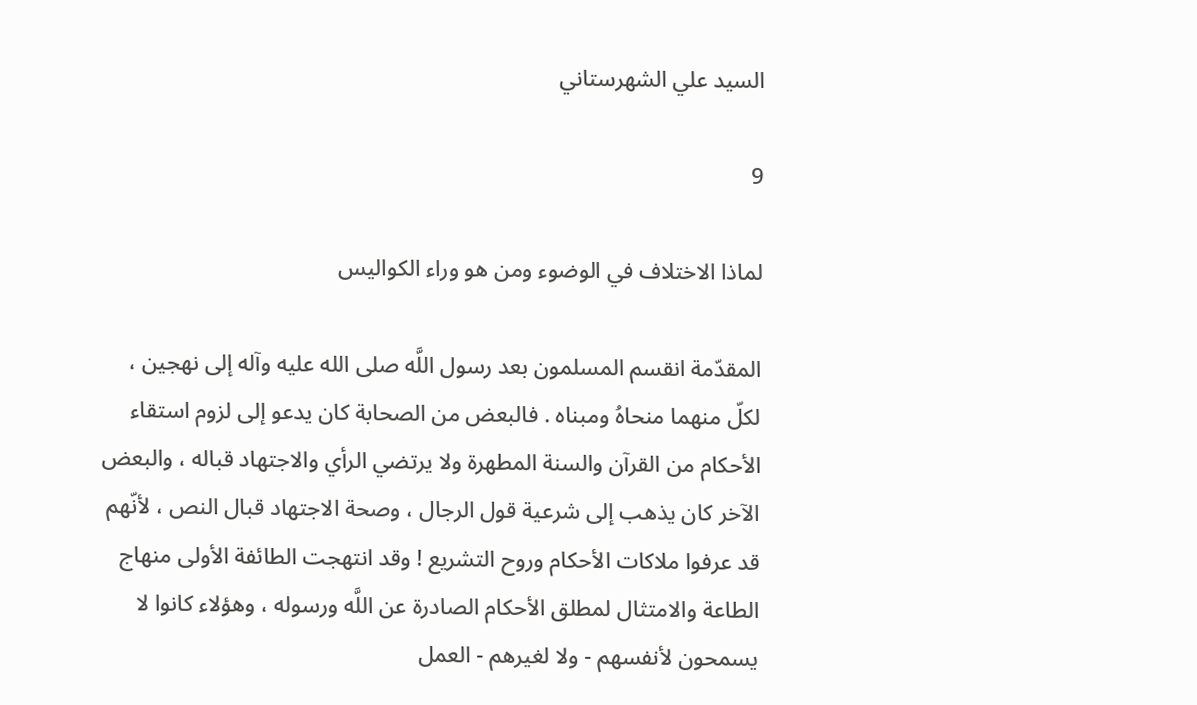السيد علي الشهرستاني

9

لماذا الاختلاف في الوضوء ومن هو وراء الكواليس

المقدّمة انقسم المسلمون بعد رسول اللَّه صلى الله عليه وآله إلى نهجين ، لكلّ منهما منحاهُ ومبناه . فالبعض من الصحابة كان يدعو إلى لزوم استقاء الأحكام من القرآن والسنة المطهرة ولا يرتضي الرأي والاجتهاد قباله ، والبعض الآخر كان يذهب إلى شرعية قول الرجال ، وصحة الاجتهاد قبال النص ، لأنّهم قد عرفوا ملاكات الأحكام وروح التشريع ! وقد انتهجت الطائفة الأولى منهاج الطاعة والامتثال لمطلق الأحكام الصادرة عن اللَّه ورسوله ، وهؤلاء كانوا لا يسمحون لأنفسهم - ولا لغيرهم - العمل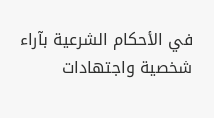في الأحكام الشرعية بآراء شخصية واجتهادات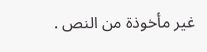غير مأخوذة من النص .